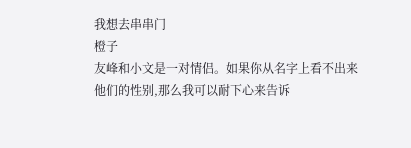我想去串串门
橙子
友峰和小文是一对情侣。如果你从名字上看不出来他们的性别,那么我可以耐下心来告诉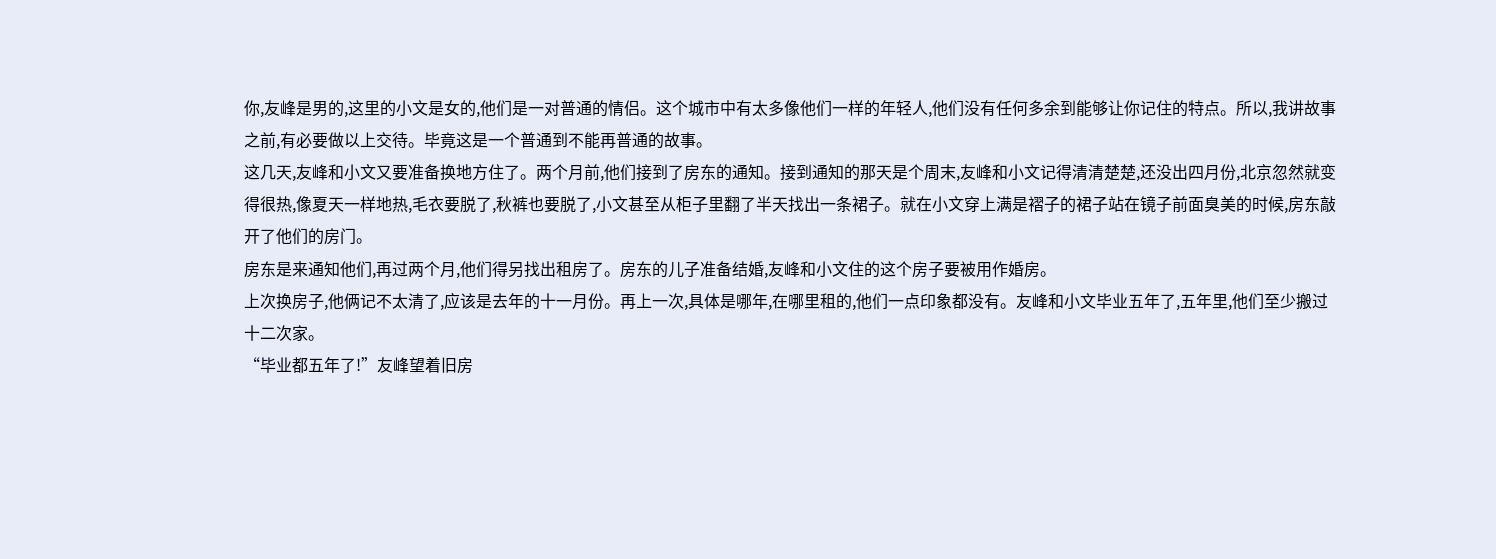你,友峰是男的,这里的小文是女的,他们是一对普通的情侣。这个城市中有太多像他们一样的年轻人,他们没有任何多余到能够让你记住的特点。所以,我讲故事之前,有必要做以上交待。毕竟这是一个普通到不能再普通的故事。
这几天,友峰和小文又要准备换地方住了。两个月前,他们接到了房东的通知。接到通知的那天是个周末,友峰和小文记得清清楚楚,还没出四月份,北京忽然就变得很热,像夏天一样地热,毛衣要脱了,秋裤也要脱了,小文甚至从柜子里翻了半天找出一条裙子。就在小文穿上满是褶子的裙子站在镜子前面臭美的时候,房东敲开了他们的房门。
房东是来通知他们,再过两个月,他们得另找出租房了。房东的儿子准备结婚,友峰和小文住的这个房子要被用作婚房。
上次换房子,他俩记不太清了,应该是去年的十一月份。再上一次,具体是哪年,在哪里租的,他们一点印象都没有。友峰和小文毕业五年了,五年里,他们至少搬过十二次家。
“毕业都五年了!”友峰望着旧房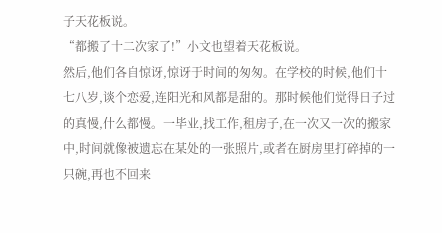子天花板说。
“都搬了十二次家了!”小文也望着天花板说。
然后,他们各自惊讶,惊讶于时间的匆匆。在学校的时候,他们十七八岁,谈个恋爱,连阳光和风都是甜的。那时候他们觉得日子过的真慢,什么都慢。一毕业,找工作,租房子,在一次又一次的搬家中,时间就像被遗忘在某处的一张照片,或者在厨房里打碎掉的一只碗,再也不回来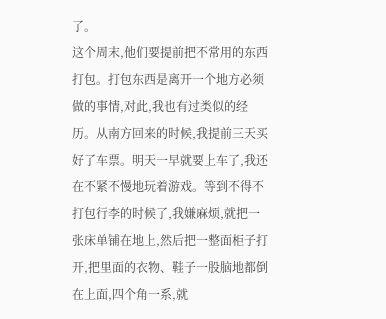了。
这个周末,他们要提前把不常用的东西打包。打包东西是离开一个地方必须做的事情,对此,我也有过类似的经历。从南方回来的时候,我提前三天买好了车票。明天一早就要上车了,我还在不紧不慢地玩着游戏。等到不得不打包行李的时候了,我嫌麻烦,就把一张床单铺在地上,然后把一整面柜子打开,把里面的衣物、鞋子一股脑地都倒在上面,四个角一系,就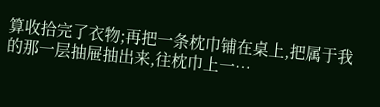算收拾完了衣物;再把一条枕巾铺在桌上,把属于我的那一层抽屉抽出来,往枕巾上一…